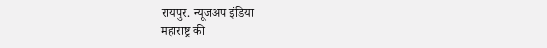रायपुर. न्यूजअप इंडिया
महाराष्ट्र की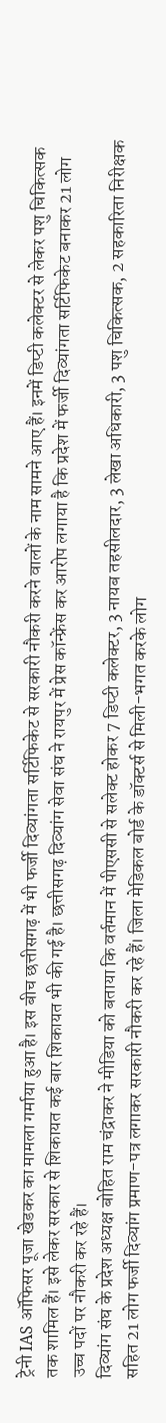ट्रेनी IAS ऑफिसर पूजा खेडकर का मामला गर्माया हुआ है। इस बीच छत्तीसगढ़ में भी फर्जी दिव्यांगता सर्टिफिकेट से सरकारी नौकरी करने वालों के नाम सामने आए हैं। इनमें डिप्टी कलेक्टर से लेकर पशु चिकित्सक तक शामिल हैं। इसे लेकर सरकार से शिकायत कई बार शिकायत भी की गई है। छत्तीसगढ़ दिव्यांग सेवा संघ ने रायपुर में प्रेस कॉन्फ्रेंस कर आरोप लगाया है कि प्रदेश में फर्जी दिव्यांगता सर्टिफिकेट बनाकर 21 लोग उच्च पदों पर नौकरी कर रहे हैं।
दिव्यांग संघ के प्रदेश अध्यक्ष बोहित राम चंद्राकर ने मीडिया को बताया कि वर्तमान में पीएससी से सलेक्ट होकर 7 डिप्टी कलेक्टर, 3 नायब तहसीलदार, 3 लेखा अधिकारी, 3 पशु चिकित्सक, 2 सहकारिता निरीक्षक सहित 21 लोग फर्जी दिव्यांग प्रमाण-पत्र लगाकर सरकारी नौकरी कर रहे हैं। जिला मेडिकल बोर्ड के डॉक्टर्स से मिली-भगत करके लोग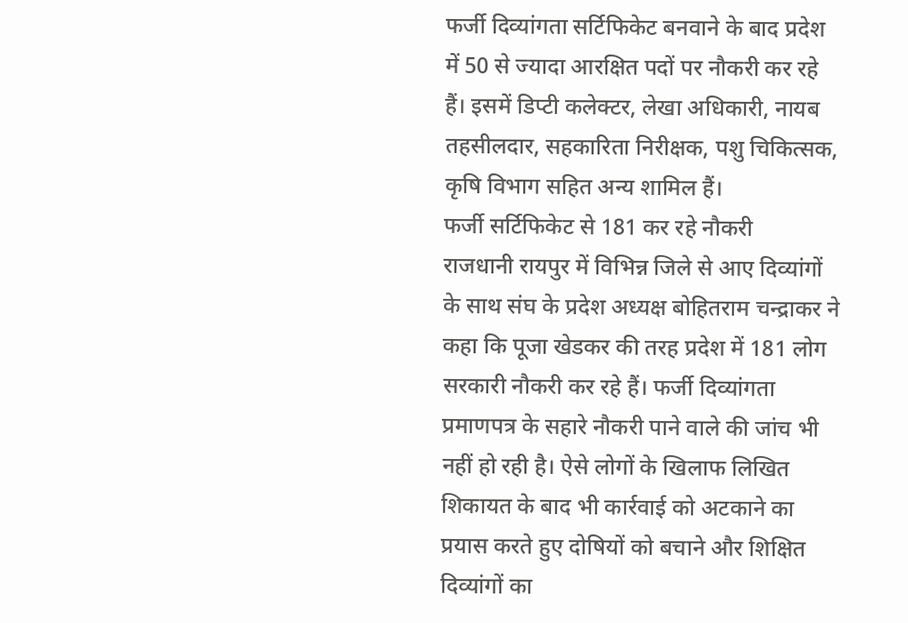फर्जी दिव्यांगता सर्टिफिकेट बनवाने के बाद प्रदेश में 50 से ज्यादा आरक्षित पदों पर नौकरी कर रहे हैं। इसमें डिप्टी कलेक्टर, लेखा अधिकारी, नायब तहसीलदार, सहकारिता निरीक्षक, पशु चिकित्सक, कृषि विभाग सहित अन्य शामिल हैं।
फर्जी सर्टिफिकेट से 181 कर रहे नौकरी
राजधानी रायपुर में विभिन्न जिले से आए दिव्यांगों के साथ संघ के प्रदेश अध्यक्ष बोहितराम चन्द्राकर ने कहा कि पूजा खेडकर की तरह प्रदेश में 181 लोग सरकारी नौकरी कर रहे हैं। फर्जी दिव्यांगता प्रमाणपत्र के सहारे नौकरी पाने वाले की जांच भी नहीं हो रही है। ऐसे लोगों के खिलाफ लिखित शिकायत के बाद भी कार्रवाई को अटकाने का प्रयास करते हुए दोषियों को बचाने और शिक्षित दिव्यांगों का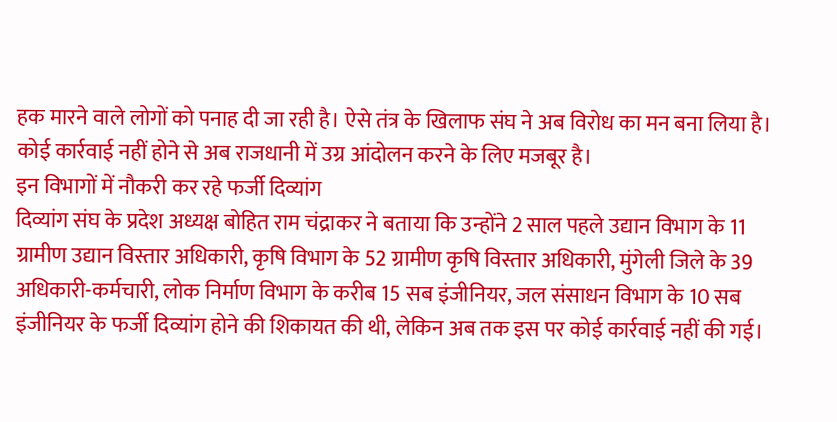हक मारने वाले लोगों को पनाह दी जा रही है। ऐसे तंत्र के खिलाफ संघ ने अब विरोध का मन बना लिया है। कोई कार्रवाई नहीं होने से अब राजधानी में उग्र आंदोलन करने के लिए मजबूर है।
इन विभागों में नौकरी कर रहे फर्जी दिव्यांग
दिव्यांग संघ के प्रदेश अध्यक्ष बोहित राम चंद्राकर ने बताया कि उन्होंने 2 साल पहले उद्यान विभाग के 11 ग्रामीण उद्यान विस्तार अधिकारी, कृषि विभाग के 52 ग्रामीण कृषि विस्तार अधिकारी, मुंगेली जिले के 39 अधिकारी-कर्मचारी, लोक निर्माण विभाग के करीब 15 सब इंजीनियर, जल संसाधन विभाग के 10 सब इंजीनियर के फर्जी दिव्यांग होने की शिकायत की थी, लेकिन अब तक इस पर कोई कार्रवाई नहीं की गई।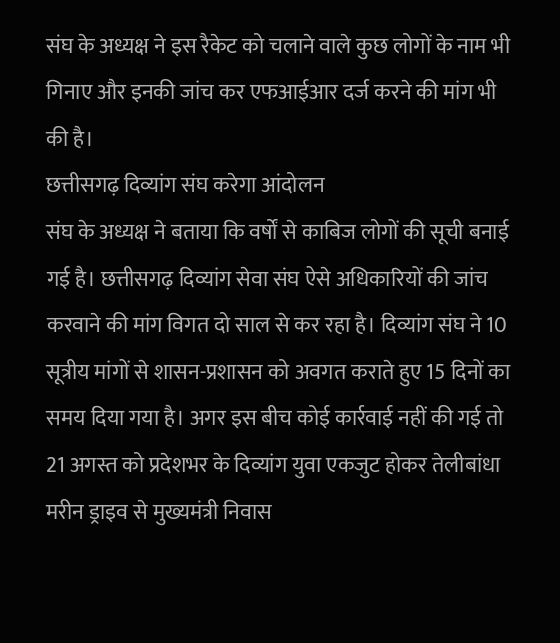संघ के अध्यक्ष ने इस रैकेट को चलाने वाले कुछ लोगों के नाम भी गिनाए और इनकी जांच कर एफआईआर दर्ज करने की मांग भी की है।
छत्तीसगढ़ दिव्यांग संघ करेगा आंदोलन
संघ के अध्यक्ष ने बताया कि वर्षों से काबिज लोगों की सूची बनाई गई है। छत्तीसगढ़ दिव्यांग सेवा संघ ऐसे अधिकारियों की जांच करवाने की मांग विगत दो साल से कर रहा है। दिव्यांग संघ ने 10 सूत्रीय मांगों से शासन-प्रशासन को अवगत कराते हुए 15 दिनों का समय दिया गया है। अगर इस बीच कोई कार्रवाई नहीं की गई तो 21 अगस्त को प्रदेशभर के दिव्यांग युवा एकजुट होकर तेलीबांधा मरीन ड्राइव से मुख्यमंत्री निवास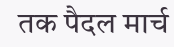तक पैदल मार्च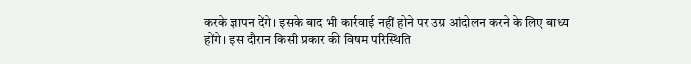करके ज्ञापन देंगे। इसके बाद भी कार्रवाई नहीं होने पर उग्र आंदोलन करने के लिए बाध्य होंगे। इस दौरान किसी प्रकार की विषम परिस्थिति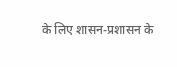के लिए शासन-प्रशासन के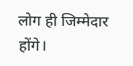लोग ही जिम्मेदार होंगे।